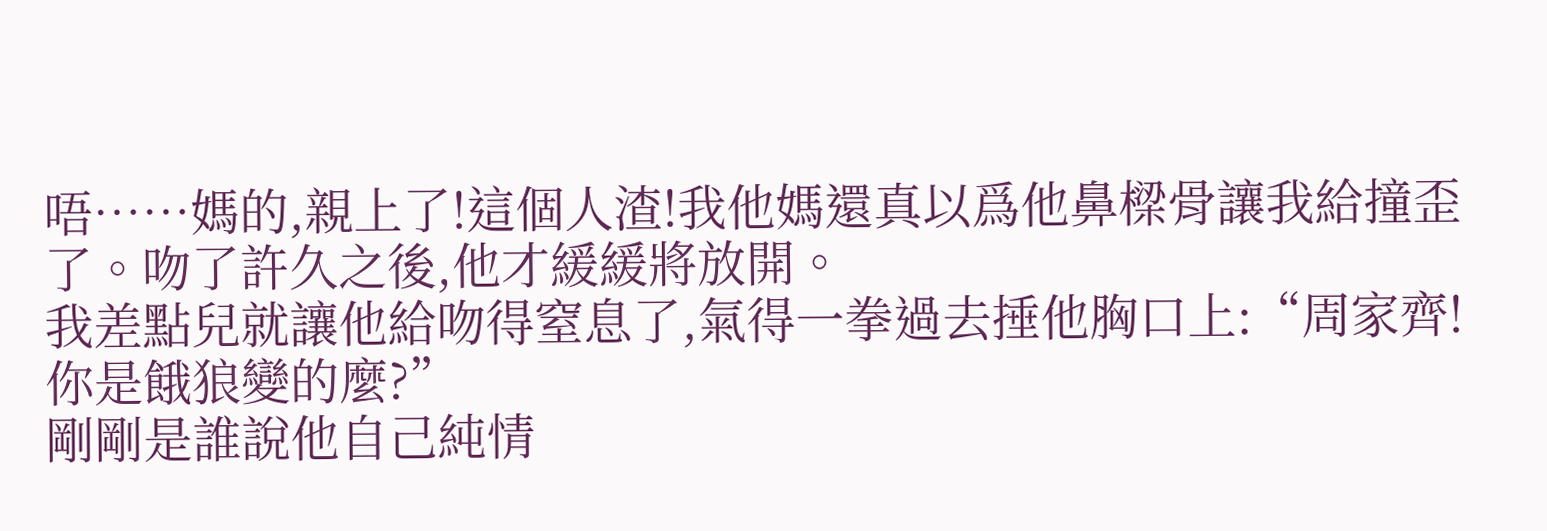唔……媽的,親上了!這個人渣!我他媽還真以爲他鼻樑骨讓我給撞歪了。吻了許久之後,他才緩緩將放開。
我差點兒就讓他給吻得窒息了,氣得一拳過去捶他胸口上:“周家齊!你是餓狼變的麼?”
剛剛是誰說他自己純情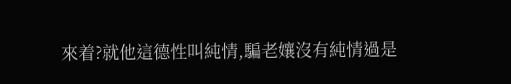來着?就他這德性叫純情,騙老孃沒有純情過是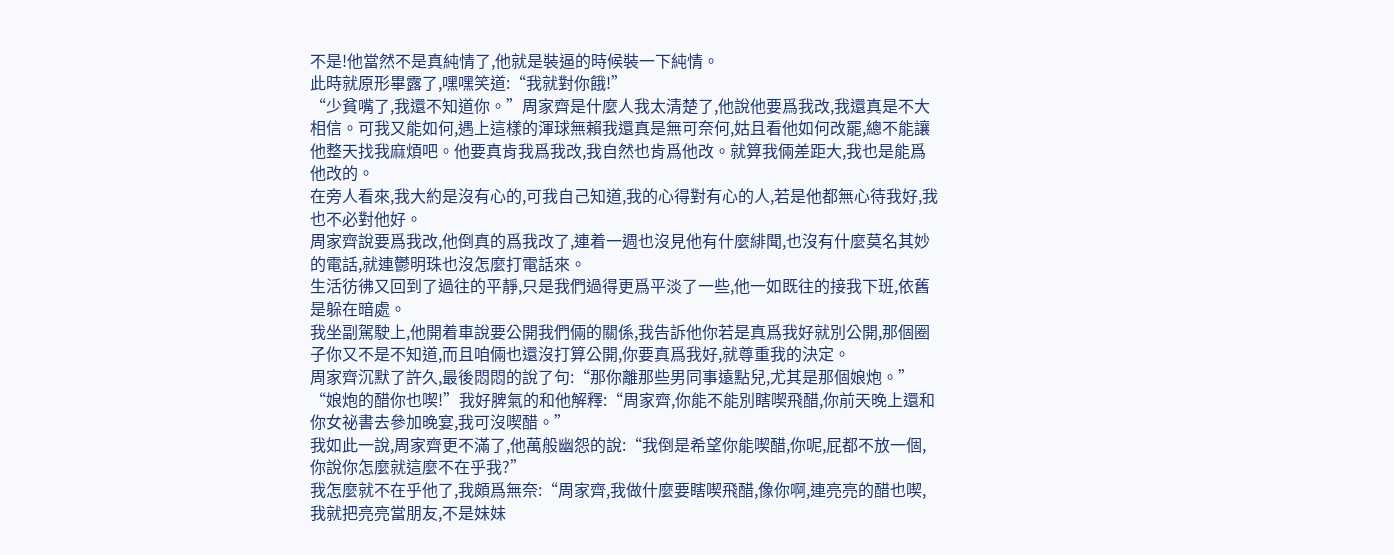不是!他當然不是真純情了,他就是裝逼的時候裝一下純情。
此時就原形畢露了,嘿嘿笑道:“我就對你餓!”
“少貧嘴了,我還不知道你。”周家齊是什麼人我太清楚了,他說他要爲我改,我還真是不大相信。可我又能如何,遇上這樣的渾球無賴我還真是無可奈何,姑且看他如何改罷,總不能讓他整天找我麻煩吧。他要真肯我爲我改,我自然也肯爲他改。就算我倆差距大,我也是能爲他改的。
在旁人看來,我大約是沒有心的,可我自己知道,我的心得對有心的人,若是他都無心待我好,我也不必對他好。
周家齊說要爲我改,他倒真的爲我改了,連着一週也沒見他有什麼緋聞,也沒有什麼莫名其妙的電話,就連鬱明珠也沒怎麼打電話來。
生活彷彿又回到了過往的平靜,只是我們過得更爲平淡了一些,他一如既往的接我下班,依舊是躲在暗處。
我坐副駕駛上,他開着車說要公開我們倆的關係,我告訴他你若是真爲我好就別公開,那個圈子你又不是不知道,而且咱倆也還沒打算公開,你要真爲我好,就尊重我的決定。
周家齊沉默了許久,最後悶悶的說了句:“那你離那些男同事遠點兒,尤其是那個娘炮。”
“娘炮的醋你也喫!”我好脾氣的和他解釋:“周家齊,你能不能別瞎喫飛醋,你前天晚上還和你女祕書去參加晚宴,我可沒喫醋。”
我如此一說,周家齊更不滿了,他萬般幽怨的說:“我倒是希望你能喫醋,你呢,屁都不放一個,你說你怎麼就這麼不在乎我?”
我怎麼就不在乎他了,我頗爲無奈:“周家齊,我做什麼要瞎喫飛醋,像你啊,連亮亮的醋也喫,我就把亮亮當朋友,不是妹妹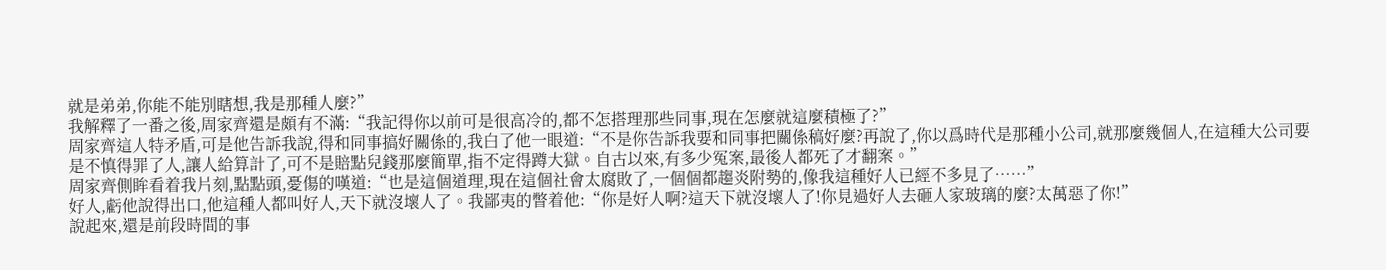就是弟弟,你能不能別瞎想,我是那種人麼?”
我解釋了一番之後,周家齊還是頗有不滿:“我記得你以前可是很高冷的,都不怎搭理那些同事,現在怎麼就這麼積極了?”
周家齊這人特矛盾,可是他告訴我說,得和同事搞好關係的,我白了他一眼道:“不是你告訴我要和同事把關係稿好麼?再說了,你以爲時代是那種小公司,就那麼幾個人,在這種大公司要是不慎得罪了人,讓人給算計了,可不是賠點兒錢那麼簡單,指不定得蹲大獄。自古以來,有多少冤案,最後人都死了才翻案。”
周家齊側眸看着我片刻,點點頭,憂傷的嘆道:“也是這個道理,現在這個社會太腐敗了,一個個都趨炎附勢的,像我這種好人已經不多見了……”
好人,虧他說得出口,他這種人都叫好人,天下就沒壞人了。我鄙夷的瞥着他:“你是好人啊?這天下就沒壞人了!你見過好人去砸人家玻璃的麼?太萬惡了你!”
說起來,還是前段時間的事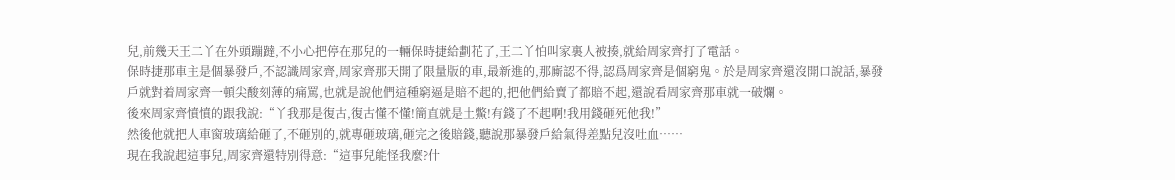兒,前幾天王二丫在外頭蹦躂,不小心把停在那兒的一輛保時捷給劃花了,王二丫怕叫家裏人被揍,就給周家齊打了電話。
保時捷那車主是個暴發戶,不認識周家齊,周家齊那天開了限量版的車,最新進的,那廝認不得,認爲周家齊是個窮鬼。於是周家齊還沒開口說話,暴發戶就對着周家齊一頓尖酸刻薄的痛罵,也就是說他們這種窮逼是賠不起的,把他們給賣了都賠不起,還說看周家齊那車就一破爛。
後來周家齊憤憤的跟我說:“丫我那是復古,復古懂不懂!簡直就是土鱉!有錢了不起啊!我用錢砸死他我!”
然後他就把人車窗玻璃給砸了,不砸別的,就專砸玻璃,砸完之後賠錢,聽說那暴發戶給氣得差點兒沒吐血……
現在我說起這事兒,周家齊還特別得意:“這事兒能怪我麼?什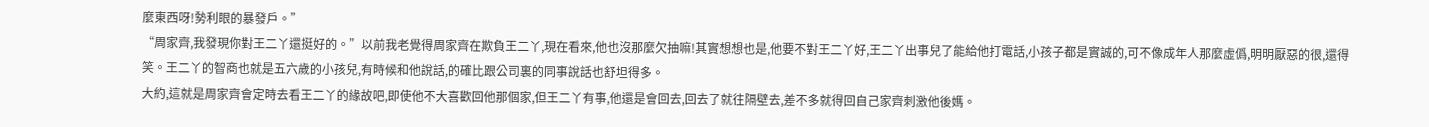麼東西呀!勢利眼的暴發戶。”
“周家齊,我發現你對王二丫還挺好的。”以前我老覺得周家齊在欺負王二丫,現在看來,他也沒那麼欠抽嘛!其實想想也是,他要不對王二丫好,王二丫出事兒了能給他打電話,小孩子都是實誠的,可不像成年人那麼虛僞,明明厭惡的很,還得笑。王二丫的智商也就是五六歲的小孩兒,有時候和他說話,的確比跟公司裏的同事說話也舒坦得多。
大約,這就是周家齊會定時去看王二丫的緣故吧,即使他不大喜歡回他那個家,但王二丫有事,他還是會回去,回去了就往隔壁去,差不多就得回自己家齊刺激他後媽。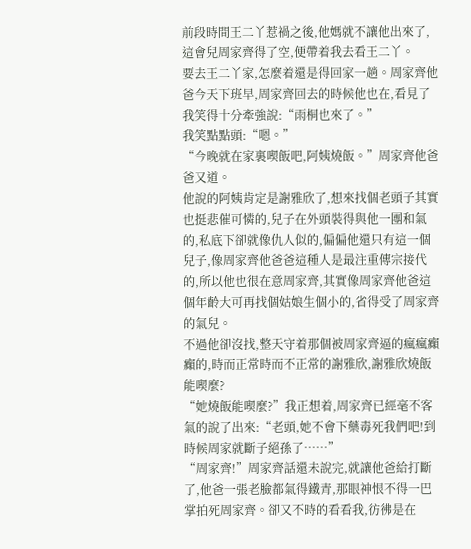前段時間王二丫惹禍之後,他媽就不讓他出來了,這會兒周家齊得了空,便帶着我去看王二丫。
要去王二丫家,怎麼着還是得回家一趟。周家齊他爸今天下班早,周家齊回去的時候他也在,看見了我笑得十分牽強說:“雨桐也來了。”
我笑點點頭:“嗯。”
“今晚就在家裏喫飯吧,阿姨燒飯。”周家齊他爸爸又道。
他說的阿姨肯定是謝雅欣了,想來找個老頭子其實也挺悲催可憐的,兒子在外頭裝得與他一團和氣的,私底下卻就像仇人似的,偏偏他還只有這一個兒子,像周家齊他爸爸這種人是最注重傳宗接代的,所以他也很在意周家齊,其實像周家齊他爸這個年齡大可再找個姑娘生個小的,省得受了周家齊的氣兒。
不過他卻沒找,整天守着那個被周家齊逼的瘋瘋癲癲的,時而正常時而不正常的謝雅欣,謝雅欣燒飯能喫麼?
“她燒飯能喫麼?”我正想着,周家齊已經毫不客氣的說了出來:“老頭,她不會下藥毒死我們吧!到時候周家就斷子絕孫了……”
“周家齊!”周家齊話還未說完,就讓他爸給打斷了,他爸一張老臉都氣得鐵青,那眼神恨不得一巴掌拍死周家齊。卻又不時的看看我,彷彿是在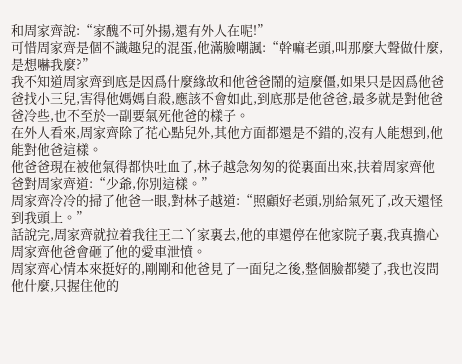和周家齊說:“家醜不可外揚,還有外人在呢!”
可惜周家齊是個不識趣兒的混蛋,他滿臉嘲諷:“幹嘛老頭,叫那麼大聲做什麼,是想嚇我麼?”
我不知道周家齊到底是因爲什麼緣故和他爸爸鬧的這麼僵,如果只是因爲他爸爸找小三兒,害得他媽媽自殺,應該不會如此,到底那是他爸爸,最多就是對他爸爸冷些,也不至於一副要氣死他爸的樣子。
在外人看來,周家齊除了花心點兒外,其他方面都還是不錯的,沒有人能想到,他能對他爸這樣。
他爸爸現在被他氣得都快吐血了,林子越急匆匆的從裏面出來,扶着周家齊他爸對周家齊道:“少爺,你別這樣。”
周家齊冷冷的掃了他爸一眼,對林子越道:“照顧好老頭,別給氣死了,改天還怪到我頭上。”
話說完,周家齊就拉着我往王二丫家裏去,他的車還停在他家院子裏,我真擔心周家齊他爸會砸了他的愛車泄憤。
周家齊心情本來挺好的,剛剛和他爸見了一面兒之後,整個臉都變了,我也沒問他什麼,只握住他的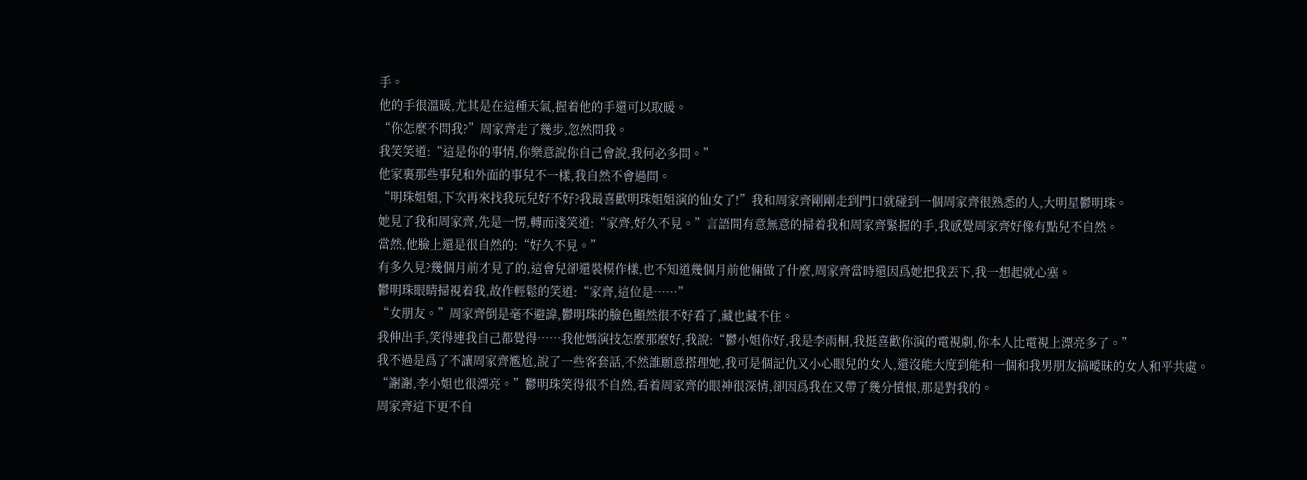手。
他的手很溫暖,尤其是在這種天氣,握着他的手還可以取暖。
“你怎麼不問我?”周家齊走了幾步,忽然問我。
我笑笑道:“這是你的事情,你樂意說你自己會說,我何必多問。”
他家裏那些事兒和外面的事兒不一樣,我自然不會過問。
“明珠姐姐,下次再來找我玩兒好不好?我最喜歡明珠姐姐演的仙女了!”我和周家齊剛剛走到門口就碰到一個周家齊很熟悉的人,大明星鬱明珠。
她見了我和周家齊,先是一愣,轉而淺笑道:“家齊,好久不見。”言語間有意無意的掃着我和周家齊緊握的手,我感覺周家齊好像有點兒不自然。
當然,他臉上還是很自然的:“好久不見。”
有多久見?幾個月前才見了的,這會兒卻還裝模作樣,也不知道幾個月前他倆做了什麼,周家齊當時還因爲她把我丟下,我一想起就心塞。
鬱明珠眼睛掃視着我,故作輕鬆的笑道:“家齊,這位是……”
“女朋友。”周家齊倒是毫不避諱,鬱明珠的臉色顯然很不好看了,藏也藏不住。
我伸出手,笑得連我自己都覺得……我他媽演技怎麼那麼好,我說:“鬱小姐你好,我是李雨桐,我挺喜歡你演的電視劇,你本人比電視上漂亮多了。”
我不過是爲了不讓周家齊尷尬,說了一些客套話,不然誰願意搭理她,我可是個記仇又小心眼兒的女人,還沒能大度到能和一個和我男朋友搞曖昧的女人和平共處。
“謝謝,李小姐也很漂亮。”鬱明珠笑得很不自然,看着周家齊的眼神很深情,卻因爲我在又帶了幾分憤恨,那是對我的。
周家齊這下更不自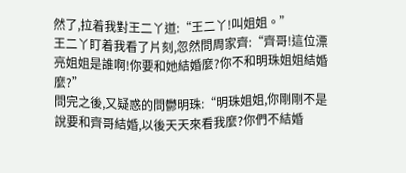然了,拉着我對王二丫道:“王二丫!叫姐姐。”
王二丫盯着我看了片刻,忽然問周家齊:“齊哥!這位漂亮姐姐是誰啊!你要和她結婚麼?你不和明珠姐姐結婚麼?”
問完之後,又疑惑的問鬱明珠:“明珠姐姐,你剛剛不是說要和齊哥結婚,以後天天來看我麼?你們不結婚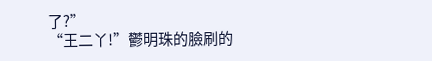了?”
“王二丫!”鬱明珠的臉刷的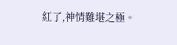紅了,神情難堪之極。